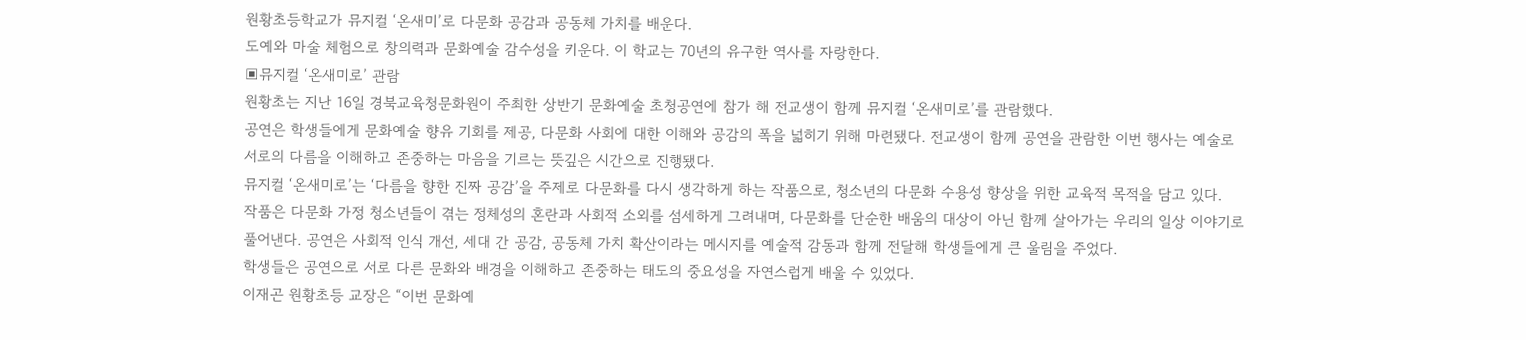원황초등학교가 뮤지컬 ‘온새미’로 다문화 공감과 공동체 가치를 배운다.
도예와 마술 체험으로 창의력과 문화예술 감수성을 키운다. 이 학교는 70년의 유구한 역사를 자랑한다.
▣뮤지컬 ‘온새미로’ 관람
원황초는 지난 16일 경북교육청문화원이 주최한 상반기 문화예술 초청공연에 참가 해 전교생이 함께 뮤지컬 ‘온새미로’를 관람했다.
공연은 학생들에게 문화예술 향유 기회를 제공, 다문화 사회에 대한 이해와 공감의 폭을 넓히기 위해 마련됐다. 전교생이 함께 공연을 관람한 이번 행사는 예술로 서로의 다름을 이해하고 존중하는 마음을 기르는 뜻깊은 시간으로 진행됐다.
뮤지컬 ‘온새미로’는 ‘다름을 향한 진짜 공감’을 주제로 다문화를 다시 생각하게 하는 작품으로, 청소년의 다문화 수용성 향상을 위한 교육적 목적을 담고 있다.
작품은 다문화 가정 청소년들이 겪는 정체성의 혼란과 사회적 소외를 섬세하게 그려내며, 다문화를 단순한 배움의 대상이 아닌 함께 살아가는 우리의 일상 이야기로 풀어낸다. 공연은 사회적 인식 개선, 세대 간 공감, 공동체 가치 확산이라는 메시지를 예술적 감동과 함께 전달해 학생들에게 큰 울림을 주었다.
학생들은 공연으로 서로 다른 문화와 배경을 이해하고 존중하는 태도의 중요성을 자연스럽게 배울 수 있었다.
이재곤 원황초등 교장은 “이번 문화예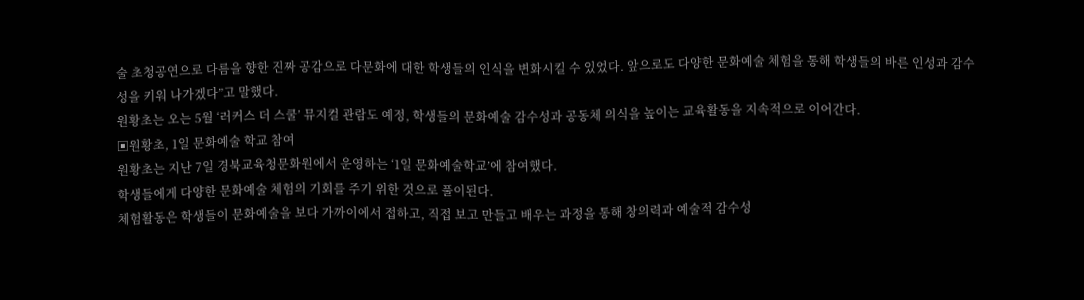술 초청공연으로 다름을 향한 진짜 공감으로 다문화에 대한 학생들의 인식을 변화시킬 수 있었다. 앞으로도 다양한 문화예술 체험을 통해 학생들의 바른 인성과 감수성을 키워 나가겠다”고 말했다.
원황초는 오는 5월 ‘러커스 더 스쿨’ 뮤지컬 관람도 예정, 학생들의 문화예술 감수성과 공동체 의식을 높이는 교육활동을 지속적으로 이어간다.
▣원황초, 1일 문화예술 학교 참여
원황초는 지난 7일 경북교육청문화원에서 운영하는 ‘1일 문화예술학교’에 참여했다.
학생들에게 다양한 문화예술 체험의 기회를 주기 위한 것으로 풀이된다.
체험활동은 학생들이 문화예술을 보다 가까이에서 접하고, 직접 보고 만들고 배우는 과정을 통해 창의력과 예술적 감수성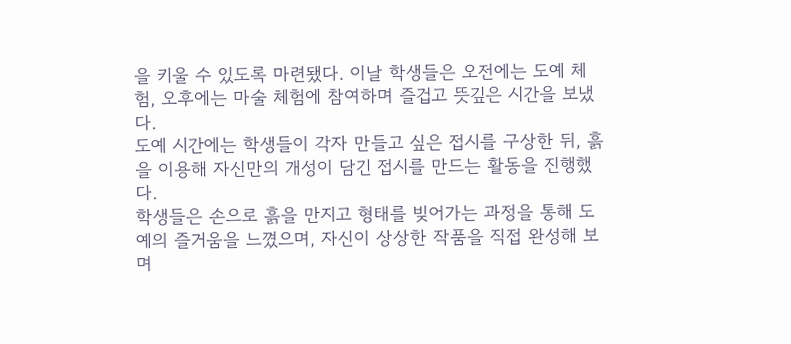을 키울 수 있도록 마련됐다. 이날 학생들은 오전에는 도예 체험, 오후에는 마술 체험에 참여하며 즐겁고 뜻깊은 시간을 보냈다.
도예 시간에는 학생들이 각자 만들고 싶은 접시를 구상한 뒤, 흙을 이용해 자신만의 개성이 담긴 접시를 만드는 활동을 진행했다.
학생들은 손으로 흙을 만지고 형태를 빚어가는 과정을 통해 도예의 즐거움을 느꼈으며, 자신이 상상한 작품을 직접 완성해 보며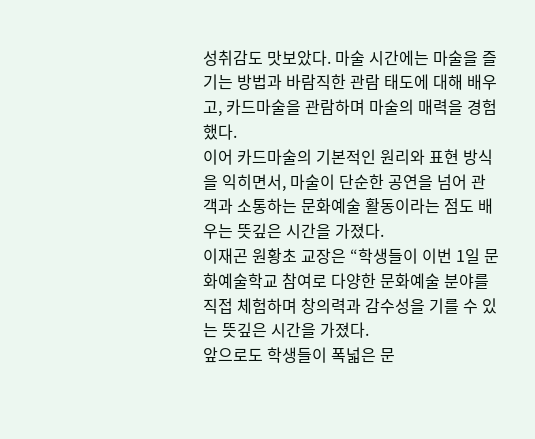성취감도 맛보았다. 마술 시간에는 마술을 즐기는 방법과 바람직한 관람 태도에 대해 배우고, 카드마술을 관람하며 마술의 매력을 경험했다.
이어 카드마술의 기본적인 원리와 표현 방식을 익히면서, 마술이 단순한 공연을 넘어 관객과 소통하는 문화예술 활동이라는 점도 배우는 뜻깊은 시간을 가졌다.
이재곤 원황초 교장은 “학생들이 이번 1일 문화예술학교 참여로 다양한 문화예술 분야를 직접 체험하며 창의력과 감수성을 기를 수 있는 뜻깊은 시간을 가졌다.
앞으로도 학생들이 폭넓은 문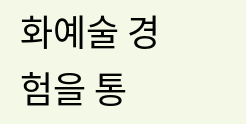화예술 경험을 통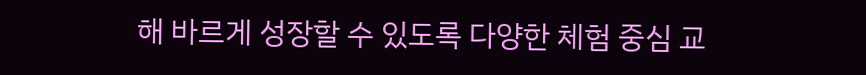해 바르게 성장할 수 있도록 다양한 체험 중심 교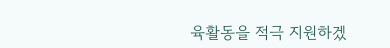육활동을 적극 지원하겠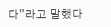다”라고 말했다